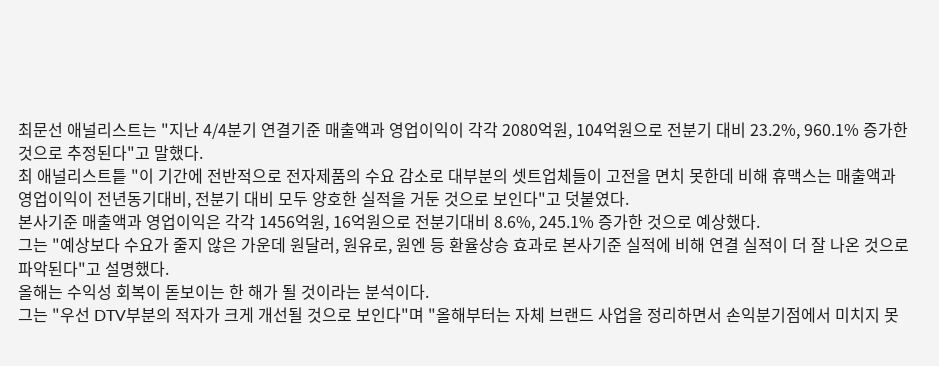최문선 애널리스트는 "지난 4/4분기 연결기준 매출액과 영업이익이 각각 2080억원, 104억원으로 전분기 대비 23.2%, 960.1% 증가한 것으로 추정된다"고 말했다.
최 애널리스트틑 "이 기간에 전반적으로 전자제품의 수요 감소로 대부분의 셋트업체들이 고전을 면치 못한데 비해 휴맥스는 매출액과 영업이익이 전년동기대비, 전분기 대비 모두 양호한 실적을 거둔 것으로 보인다"고 덧붙였다.
본사기준 매출액과 영업이익은 각각 1456억원, 16억원으로 전분기대비 8.6%, 245.1% 증가한 것으로 예상했다.
그는 "예상보다 수요가 줄지 않은 가운데 원달러, 원유로, 원엔 등 환율상승 효과로 본사기준 실적에 비해 연결 실적이 더 잘 나온 것으로 파악된다"고 설명했다.
올해는 수익성 회복이 돋보이는 한 해가 될 것이라는 분석이다.
그는 "우선 DTV부분의 적자가 크게 개선될 것으로 보인다"며 "올해부터는 자체 브랜드 사업을 정리하면서 손익분기점에서 미치지 못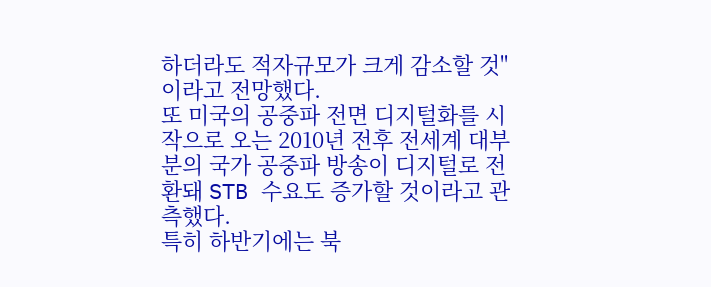하더라도 적자규모가 크게 감소할 것"이라고 전망했다.
또 미국의 공중파 전면 디지털화를 시작으로 오는 2010년 전후 전세계 대부분의 국가 공중파 방송이 디지털로 전환돼 STB 수요도 증가할 것이라고 관측했다.
특히 하반기에는 북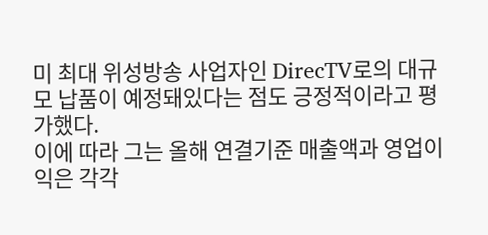미 최대 위성방송 사업자인 DirecTV로의 대규모 납품이 예정돼있다는 점도 긍정적이라고 평가했다.
이에 따라 그는 올해 연결기준 매출액과 영업이익은 각각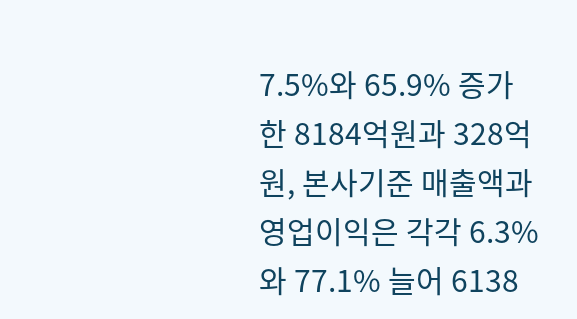7.5%와 65.9% 증가한 8184억원과 328억원, 본사기준 매출액과 영업이익은 각각 6.3%와 77.1% 늘어 6138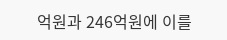억원과 246억원에 이를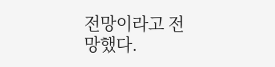전망이라고 전망했다.